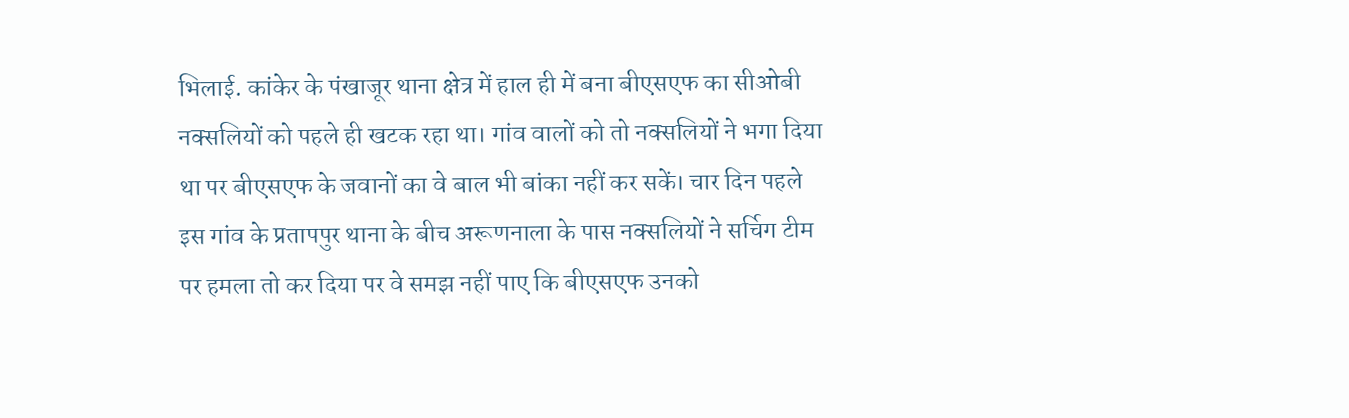भिलाई. कांकेर के पंखाजूर थाना क्षेत्र में हाल ही में बना बीएसएफ का सीओबी नक्सलियों को पहले ही खटक रहा था। गांव वालों को तो नक्सलियों ने भगा दिया था पर बीएसएफ के जवानों का वे बाल भी बांका नहीं कर सकें। चार दिन पहले इस गांव के प्रतापपुर थाना के बीच अरूणनाला के पास नक्सलियों ने सर्चिग टीम पर हमला तो कर दिया पर वे समझ नहीं पाए कि बीएसएफ उनको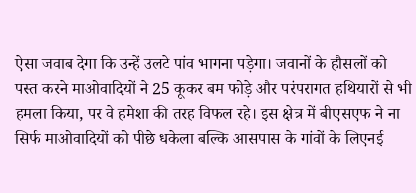ऐसा जवाब देगा कि उन्हें उलटे पांव भागना पड़ेगा। जवानों के हौसलों को पस्त करने माओवादियों ने 25 कूकर बम फोड़े और परंपरागत हथियारों से भी हमला किया, पर वे हमेशा की तरह विफल रहे। इस क्षेत्र में बीएसएफ ने ना सिर्फ माओवादियों को पीछे धकेला बल्कि आसपास के गांवों के लिएनई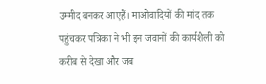उम्मीद बनकर आएहैं। माओवादियों की मांद तक पहुंचकर पत्रिका ने भी इन जवानों की कार्यशैली को करीब से देखा और जब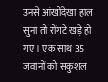उनसे आंखोंदेखा हाल सुना तो रोंगटे खड़े हो गए। एक साथ 35 जवानों को सकुशल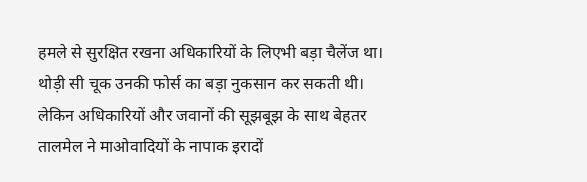हमले से सुरक्षित रखना अधिकारियों के लिएभी बड़ा चैलेंज था। थोड़ी सी चूक उनकी फोर्स का बड़ा नुकसान कर सकती थी। लेकिन अधिकारियों और जवानों की सूझबूझ के साथ बेहतर तालमेल ने माओवादियों के नापाक इरादों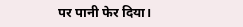पर पानी फेर दिया।